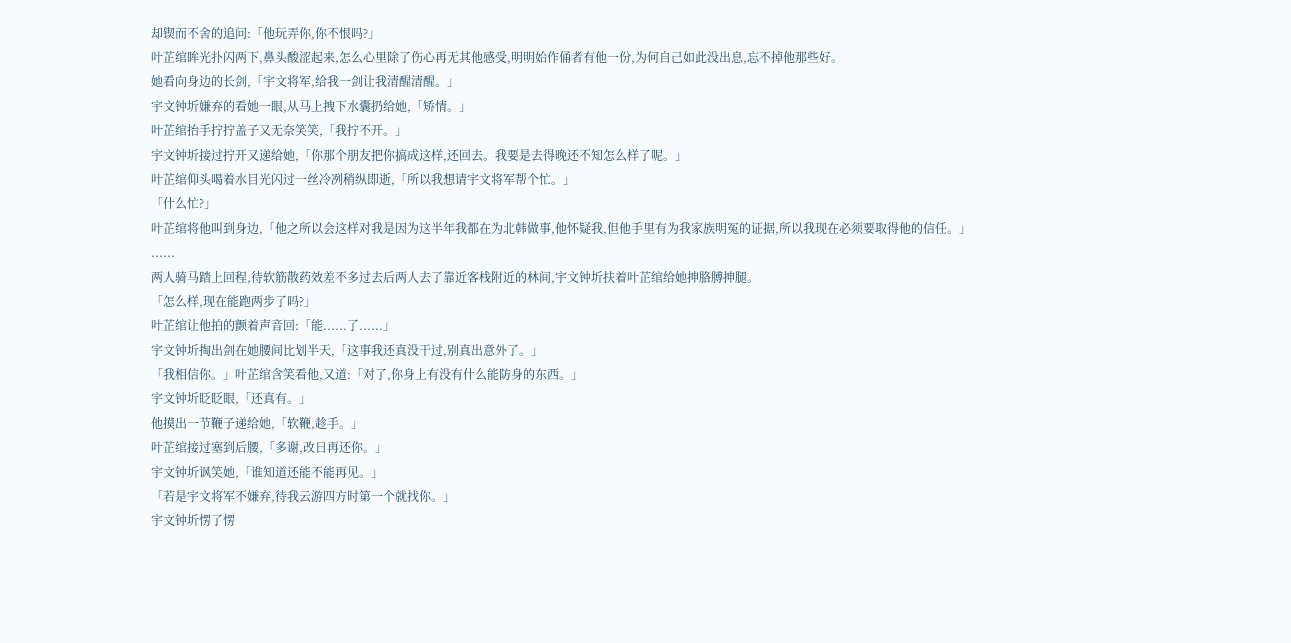却锲而不舍的追问:「他玩弄你,你不恨吗?」
叶芷绾眸光扑闪两下,鼻头酸涩起来,怎么心里除了伤心再无其他感受,明明始作俑者有他一份,为何自己如此没出息,忘不掉他那些好。
她看向身边的长剑,「宇文将军,给我一剑让我清醒清醒。」
宇文钟圻嫌弃的看她一眼,从马上拽下水囊扔给她,「矫情。」
叶芷绾抬手拧拧盖子又无奈笑笑,「我拧不开。」
宇文钟圻接过拧开又递给她,「你那个朋友把你搞成这样,还回去。我要是去得晚还不知怎么样了呢。」
叶芷绾仰头喝着水目光闪过一丝冷冽稍纵即逝,「所以我想请宇文将军帮个忙。」
「什么忙?」
叶芷绾将他叫到身边,「他之所以会这样对我是因为这半年我都在为北韩做事,他怀疑我,但他手里有为我家族明冤的证据,所以我现在必须要取得他的信任。」
......
两人骑马踏上回程,待软筋散药效差不多过去后两人去了靠近客栈附近的林间,宇文钟圻扶着叶芷绾给她抻胳膊抻腿。
「怎么样,现在能跑两步了吗?」
叶芷绾让他拍的颤着声音回:「能......了......」
宇文钟圻掏出剑在她腰间比划半天,「这事我还真没干过,别真出意外了。」
「我相信你。」叶芷绾含笑看他,又道:「对了,你身上有没有什么能防身的东西。」
宇文钟圻眨眨眼,「还真有。」
他摸出一节鞭子递给她,「软鞭,趁手。」
叶芷绾接过塞到后腰,「多谢,改日再还你。」
宇文钟圻讽笑她,「谁知道还能不能再见。」
「若是宇文将军不嫌弃,待我云游四方时第一个就找你。」
宇文钟圻愣了愣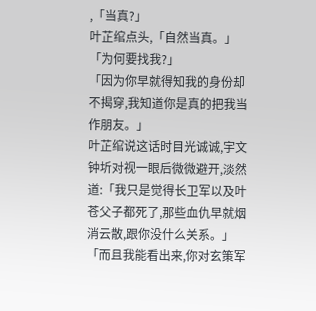,「当真?」
叶芷绾点头,「自然当真。」
「为何要找我?」
「因为你早就得知我的身份却不揭穿,我知道你是真的把我当作朋友。」
叶芷绾说这话时目光诚诚,宇文钟圻对视一眼后微微避开,淡然道:「我只是觉得长卫军以及叶苍父子都死了,那些血仇早就烟消云散,跟你没什么关系。」
「而且我能看出来,你对玄策军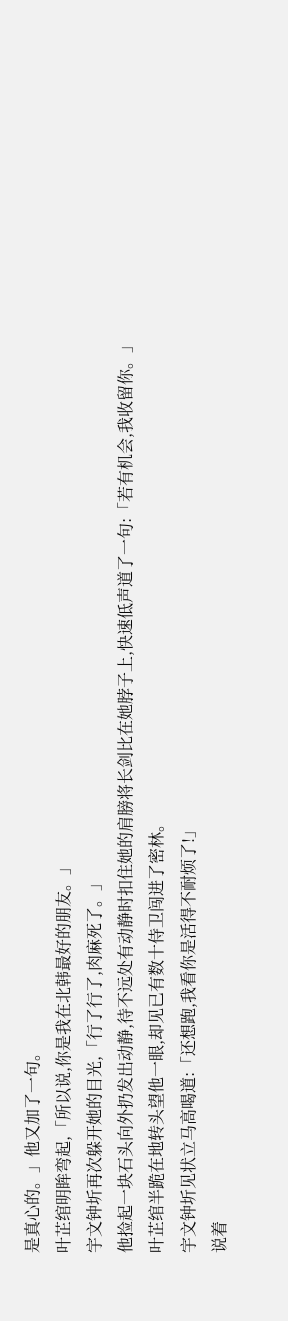是真心的。」他又加了一句。
叶芷绾明眸弯起,「所以说,你是我在北韩最好的朋友。」
宇文钟圻再次躲开她的目光,「行了行了,肉麻死了。」
他捡起一块石头向外扔发出动静,待不远处有动静时扣住她的肩膀将长剑比在她脖子上,快速低声道了一句:「若有机会,我收留你。」
叶芷绾半跪在地转头望他一眼,却见已有数十侍卫闯进了密林。
宇文钟圻见状立马高喝道:「还想跑,我看你是活得不耐烦了!」
说着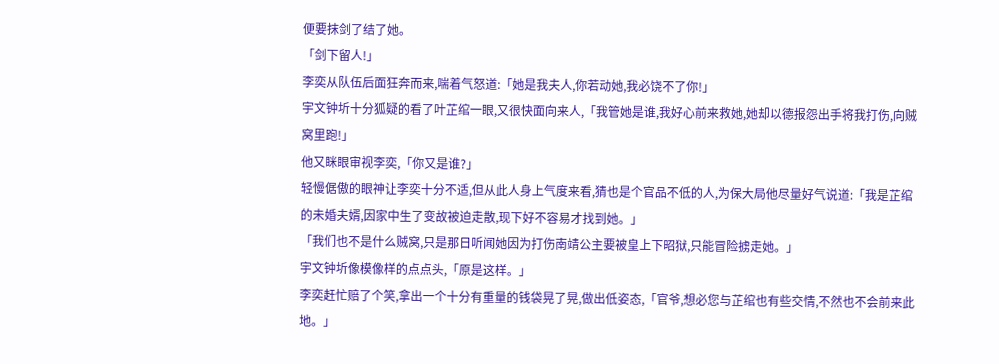便要抹剑了结了她。
「剑下留人!」
李奕从队伍后面狂奔而来,喘着气怒道:「她是我夫人,你若动她,我必饶不了你!」
宇文钟圻十分狐疑的看了叶芷绾一眼,又很快面向来人,「我管她是谁,我好心前来救她,她却以德报怨出手将我打伤,向贼窝里跑!」
他又眯眼审视李奕,「你又是谁?」
轻慢倨傲的眼神让李奕十分不适,但从此人身上气度来看,猜也是个官品不低的人,为保大局他尽量好气说道:「我是芷绾的未婚夫婿,因家中生了变故被迫走散,现下好不容易才找到她。」
「我们也不是什么贼窝,只是那日听闻她因为打伤南靖公主要被皇上下昭狱,只能冒险掳走她。」
宇文钟圻像模像样的点点头,「原是这样。」
李奕赶忙赔了个笑,拿出一个十分有重量的钱袋晃了晃,做出低姿态,「官爷,想必您与芷绾也有些交情,不然也不会前来此地。」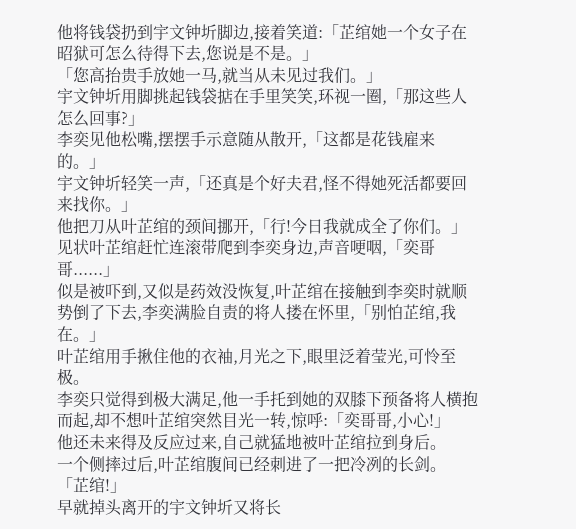他将钱袋扔到宇文钟圻脚边,接着笑道:「芷绾她一个女子在昭狱可怎么待得下去,您说是不是。」
「您高抬贵手放她一马,就当从未见过我们。」
宇文钟圻用脚挑起钱袋掂在手里笑笑,环视一圈,「那这些人怎么回事?」
李奕见他松嘴,摆摆手示意随从散开,「这都是花钱雇来的。」
宇文钟圻轻笑一声,「还真是个好夫君,怪不得她死活都要回来找你。」
他把刀从叶芷绾的颈间挪开,「行!今日我就成全了你们。」
见状叶芷绾赶忙连滚带爬到李奕身边,声音哽咽,「奕哥哥......」
似是被吓到,又似是药效没恢复,叶芷绾在接触到李奕时就顺势倒了下去,李奕满脸自责的将人搂在怀里,「别怕芷绾,我在。」
叶芷绾用手揪住他的衣袖,月光之下,眼里泛着莹光,可怜至极。
李奕只觉得到极大满足,他一手托到她的双膝下预备将人横抱而起,却不想叶芷绾突然目光一转,惊呼:「奕哥哥,小心!」
他还未来得及反应过来,自己就猛地被叶芷绾拉到身后。
一个侧摔过后,叶芷绾腹间已经刺进了一把冷冽的长剑。
「芷绾!」
早就掉头离开的宇文钟圻又将长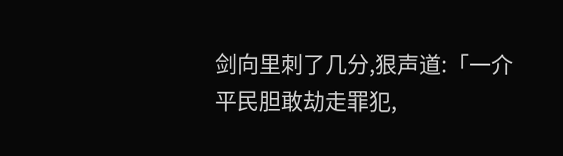剑向里刺了几分,狠声道:「一介平民胆敢劫走罪犯,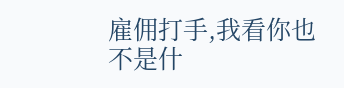雇佣打手,我看你也不是什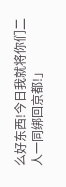么好东西!今日我就将你们二人一同绑回京都!」